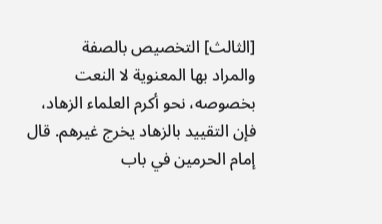[الثالث] التخصيص بالصفة
والمراد بها المعنوية لا النعت بخصوصه، نحو أكرم العلماء الزهاد، فإن التقييد بالزهاد يخرج غيرهم. قال إمام الحرمين في باب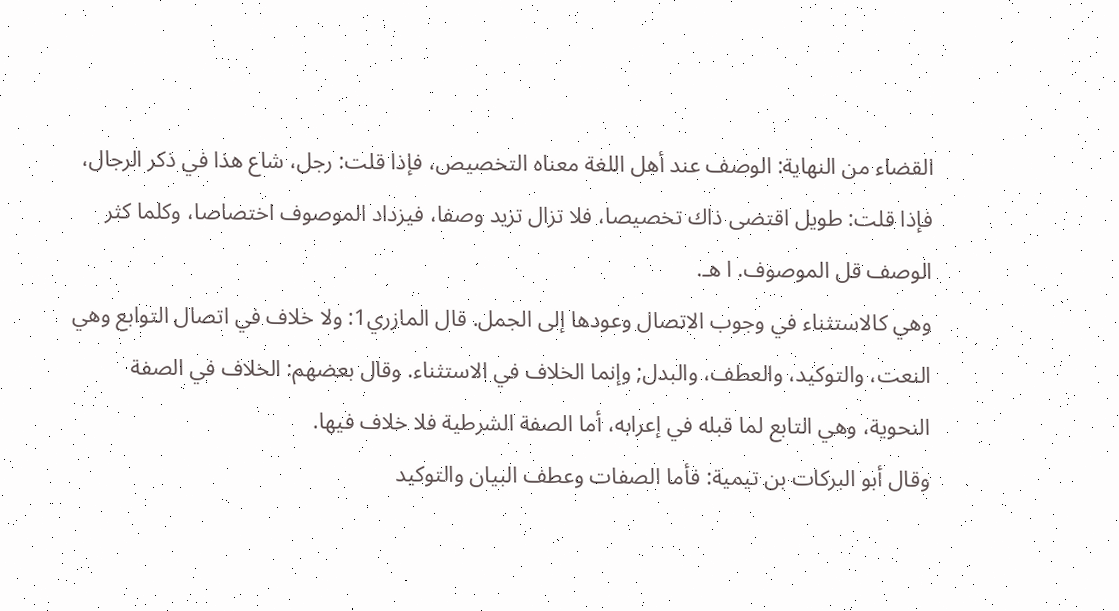القضاء من النهاية: الوصف عند أهل اللغة معناه التخصيص، فإذا قلت: رجل، شاع هذا في ذكر الرجال، فإذا قلت: طويل اقتضى ذاك تخصيصا، فلا تزال تزيد وصفا، فيزداد الموصوف اختصاصا، وكلما كثر الوصف قل الموصوف. ا هـ.
وهي كالاستثناء في وجوب الاتصال وعودها إلى الجمل. قال المازري1: ولا خلاف في اتصال التوابع وهي النعت، والتوكيد، والعطف، والبدل; وإنما الخلاف في الاستثناء. وقال بعضهم: الخلاف في الصفة النحوية، وهي التابع لما قبله في إعرابه، أما الصفة الشرطية فلا خلاف فيها.
وقال أبو البركات بن تيمية: فأما الصفات وعطف البيان والتوكيد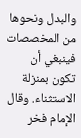والبدل ونحوها من المخصصات فينبغي أن تكون بمنزلة الاستثناء. وقال الإمام فخر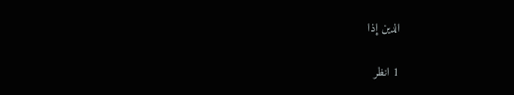الدين إذا

1 انظر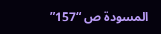المسودة ص “157”